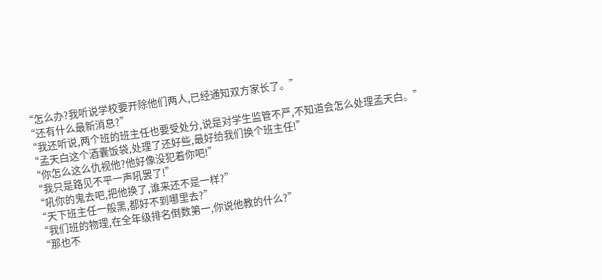“怎么办?我听说学校要开除他们两人,已经通知双方家长了。”
“还有什么最新消息?”
“我还听说,两个班的班主任也要受处分,说是对学生监管不严,不知道会怎么处理孟天白。”
“孟天白这个酒囊饭袋,处理了还好些,最好给我们换个班主任!”
“你怎么这么仇视他?他好像没犯着你吧!”
“我只是路见不平一声吼罢了!”
“吼你的鬼去吧,把他换了,谁来还不是一样?”
“天下班主任一般黑,都好不到哪里去?”
“我们班的物理,在全年级排名倒数第一,你说他教的什么?”
“那也不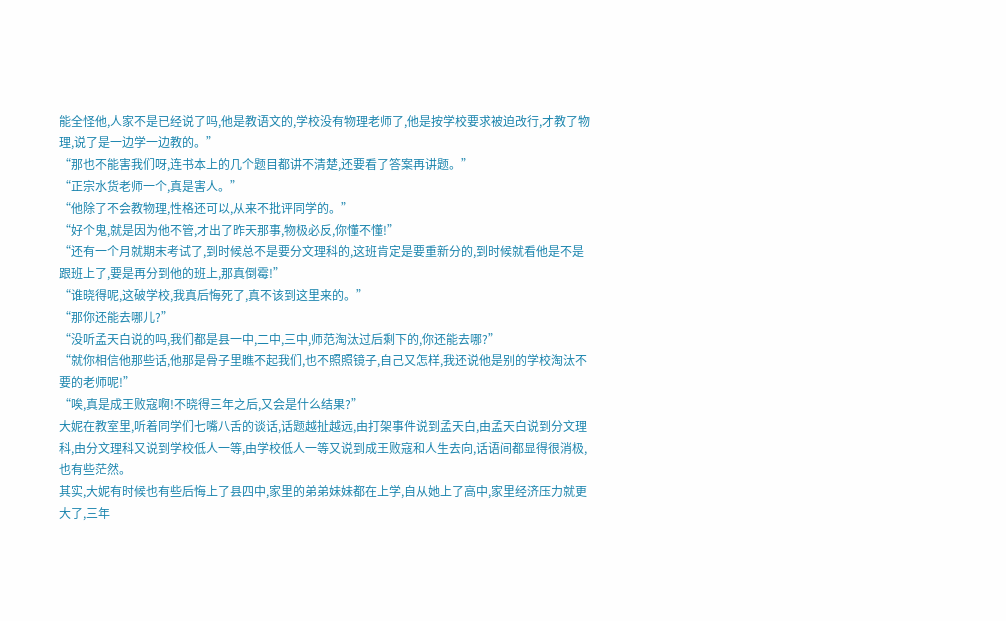能全怪他,人家不是已经说了吗,他是教语文的,学校没有物理老师了,他是按学校要求被迫改行,才教了物理,说了是一边学一边教的。”
“那也不能害我们呀,连书本上的几个题目都讲不清楚,还要看了答案再讲题。”
“正宗水货老师一个,真是害人。”
“他除了不会教物理,性格还可以,从来不批评同学的。”
“好个鬼,就是因为他不管,才出了昨天那事,物极必反,你懂不懂!”
“还有一个月就期末考试了,到时候总不是要分文理科的,这班肯定是要重新分的,到时候就看他是不是跟班上了,要是再分到他的班上,那真倒霉!”
“谁晓得呢,这破学校,我真后悔死了,真不该到这里来的。”
“那你还能去哪儿?”
“没听孟天白说的吗,我们都是县一中,二中,三中,师范淘汰过后剩下的,你还能去哪?”
“就你相信他那些话,他那是骨子里瞧不起我们,也不照照镜子,自己又怎样,我还说他是别的学校淘汰不要的老师呢!”
“唉,真是成王败寇啊!不晓得三年之后,又会是什么结果?”
大妮在教室里,听着同学们七嘴八舌的谈话,话题越扯越远,由打架事件说到孟天白,由孟天白说到分文理科,由分文理科又说到学校低人一等,由学校低人一等又说到成王败寇和人生去向,话语间都显得很消极,也有些茫然。
其实,大妮有时候也有些后悔上了县四中,家里的弟弟妹妹都在上学,自从她上了高中,家里经济压力就更大了,三年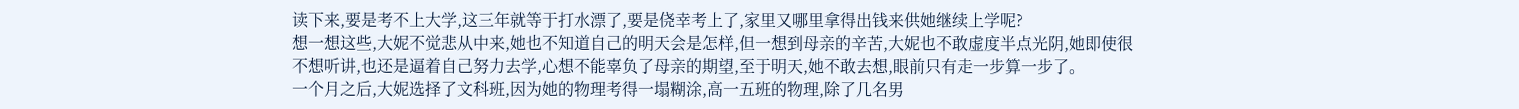读下来,要是考不上大学,这三年就等于打水漂了,要是侥幸考上了,家里又哪里拿得出钱来供她继续上学呢?
想一想这些,大妮不觉悲从中来,她也不知道自己的明天会是怎样,但一想到母亲的辛苦,大妮也不敢虚度半点光阴,她即使很不想听讲,也还是逼着自己努力去学,心想不能辜负了母亲的期望,至于明天,她不敢去想,眼前只有走一步算一步了。
一个月之后,大妮选择了文科班,因为她的物理考得一塌糊涂,高一五班的物理,除了几名男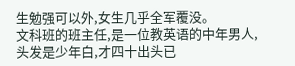生勉强可以外,女生几乎全军覆没。
文科班的班主任,是一位教英语的中年男人,头发是少年白,才四十出头已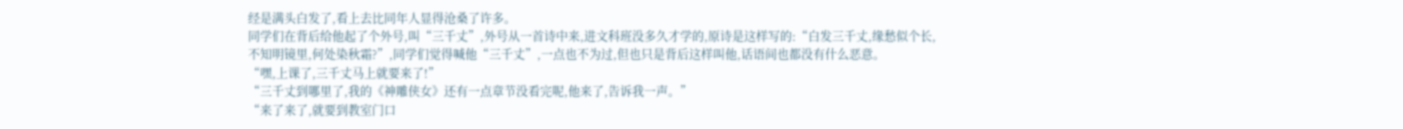经是满头白发了,看上去比同年人显得沧桑了许多。
同学们在背后给他起了个外号,叫“三千丈”,外号从一首诗中来,进文科班没多久才学的,原诗是这样写的:“白发三千丈,缘愁似个长,不知明镜里,何处染秋霜?”,同学们觉得喊他“三千丈”,一点也不为过,但也只是背后这样叫他,话语间也都没有什么恶意。
“嘿,上课了,三千丈马上就要来了!”
“三千丈到哪里了,我的《神雕侠女》还有一点章节没看完呢,他来了,告诉我一声。”
“来了来了,就要到教室门口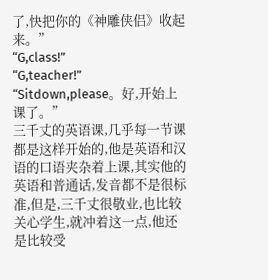了,快把你的《神雕侠侣》收起来。”
“G,class!”
“G,teacher!”
“Sitdown,please。好,开始上课了。”
三千丈的英语课,几乎每一节课都是这样开始的,他是英语和汉语的口语夹杂着上课,其实他的英语和普通话,发音都不是很标准,但是,三千丈很敬业,也比较关心学生,就冲着这一点,他还是比较受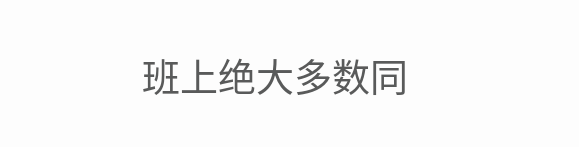班上绝大多数同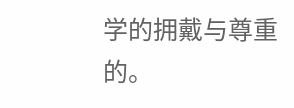学的拥戴与尊重的。